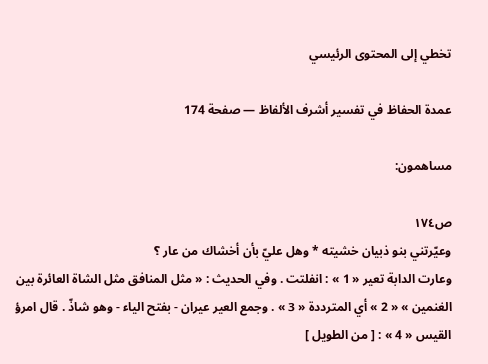تخطي إلى المحتوى الرئيسي

عمدة الحفاظ في تفسير أشرف الألفاظ — صفحة 174

مساهمون:

ص١٧٤
وعيّرتني بنو ذبيان خشيته * وهل عليّ بأن أخشاك من عار ؟
وعارت الدابة تعير « 1 » : انفلتت . وفي الحديث : « مثل المنافق مثل الشاة العائرة بين الغنمين » « 2 » أي المترددة « 3 » . وجمع العير عيران - بفتح الياء - وهو شاذّ . قال امرؤ القيس « 4 » : [ من الطويل ]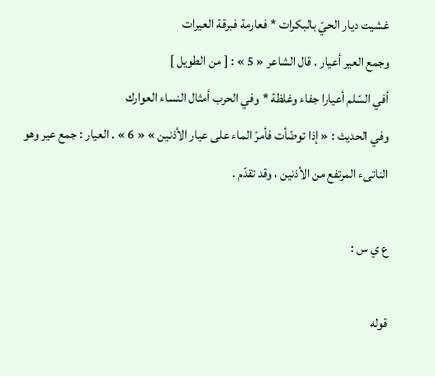غشيت ديار الحيّ بالبكرات * فعارمة فبرقة العيرات
وجمع العير أعيار . قال الشاعر « 5 » : [ من الطويل ]
أفي السّلم أعيارا جفاء وغلظة * وفي الحرب أمثال النساء العوارك
وفي الحديث : « إذا توضّأت فأمرّ الماء على عيار الأذنين » « 6 » . العيار : جمع عير وهو الناتىء المرتفع من الأذنين ، وقد تقدّم .

ع ي س :

قوله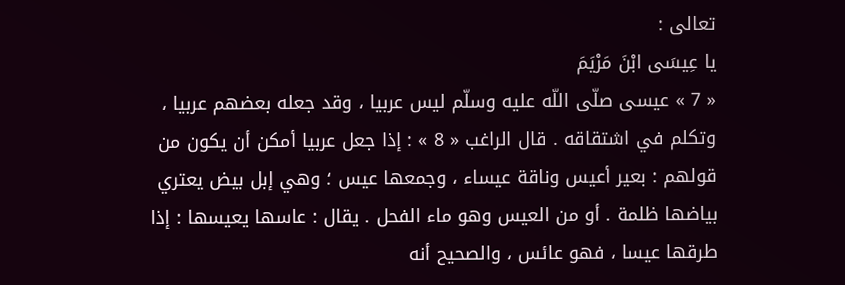تعالى :
يا عِيسَى ابْنَ مَرْيَمَ
« 7 » عيسى صلّى اللّه عليه وسلّم ليس عربيا ، وقد جعله بعضهم عربيا ، وتكلم في اشتقاقه . قال الراغب « 8 » : إذا جعل عربيا أمكن أن يكون من قولهم : بعير أعيس وناقة عيساء ، وجمعها عيس ؛ وهي إبل بيض يعتري بياضها ظلمة . أو من العيس وهو ماء الفحل . يقال : عاسها يعيسها : إذا طرقها عيسا ، فهو عائس ، والصحيح أنه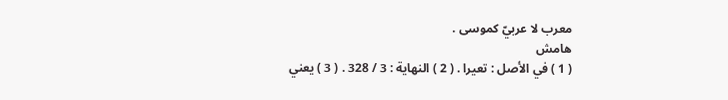معرب لا عربيّ كموسى .
هامش
( 1 ) في الأصل : تعيرا . ( 2 ) النهاية : 3 / 328 . ( 3 ) يعني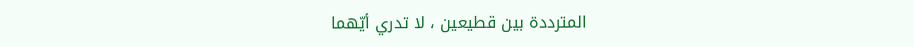المترددة بين قطيعين ، لا تدري أيّهما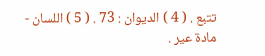تتبع . ( 4 ) الديوان : 73 . ( 5 ) اللسان - مادة عير .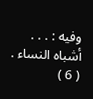وفيه : . . . أشباه النساء . ( 6 )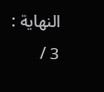النهاية : 3 /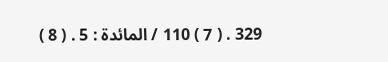329 . ( 7 ) 110 / المائدة : 5 . ( 8 )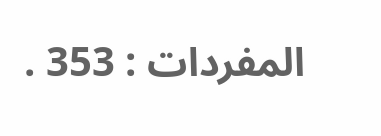المفردات : 353 .